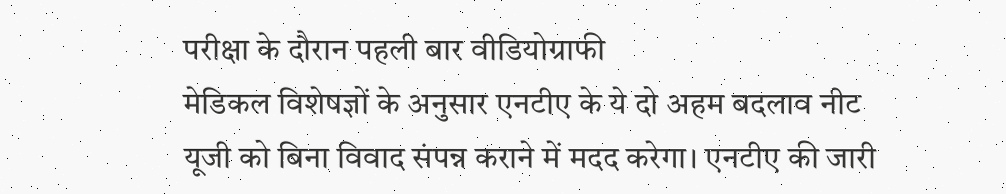परीक्षा के दौरान पहली बार वीडियोग्राफी
मेडिकल विशेषज्ञों के अनुसार एनटीए के ये दो अहम बदलाव नीट यूजी को बिना विवाद संपन्न कराने में मदद करेगा। एनटीए की जारी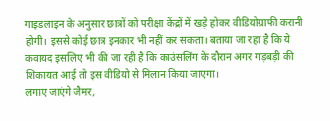गाइडलाइन के अनुसार छात्रों को परीक्षा केंद्रों में खड़े होकर वीडियोग्राफी करानी होगी। इससे कोई छात्र इनकार भी नहीं कर सकता। बताया जा रहा है कि ये कवायद इसलिए भी की जा रही है कि काउंसलिंग के दौरान अगर गड़बड़ी की शिकायत आई तो इस वीडियो से मिलान किया जाएगा।
लगाए जाएंगे जैमर,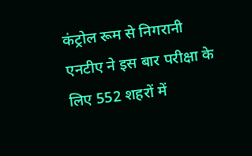कंट्रोल रूम से निगरानी
एनटीए ने इस बार परीक्षा के लिए 552 शहरों में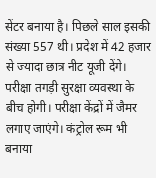सेंटर बनाया है। पिछले साल इसकी संख्या 557 थी। प्रदेश में 42 हजार से ज्यादा छात्र नीट यूजी देंगे। परीक्षा तगड़ी सुरक्षा व्यवस्था के बीच होगी। परीक्षा केंद्रों में जैमर लगाए जाएंगे। कंट्रोल रूम भी बनाया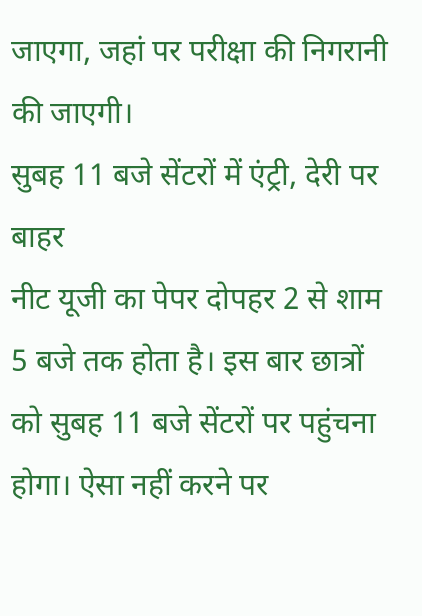जाएगा, जहां पर परीक्षा की निगरानी की जाएगी।
सुबह 11 बजे सेंटरों में एंट्री, देरी पर बाहर
नीट यूजी का पेपर दोपहर 2 से शाम 5 बजे तक होता है। इस बार छात्रों को सुबह 11 बजे सेंटरों पर पहुंचना होगा। ऐसा नहीं करने पर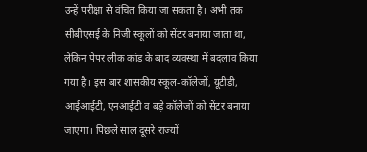उन्हें परीक्षा से वंचित किया जा सकता है। अभी तक सीबीएसई के निजी स्कूलों को सेंटर बनाया जाता था, लेकिन पेपर लीक कांड के बाद व्यवस्था में बदलाव किया गया है। इस बार शासकीय स्कूल-कॉलेजों, यूटीडी, आईआईटी, एनआईटी व बड़े कॉलेजों को सेंटर बनाया जाएगा। पिछले साल दूसरे राज्यों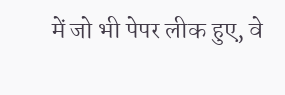में जो भी पेपर लीक हुए, वे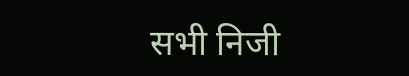सभी निजी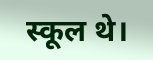स्कूल थे।